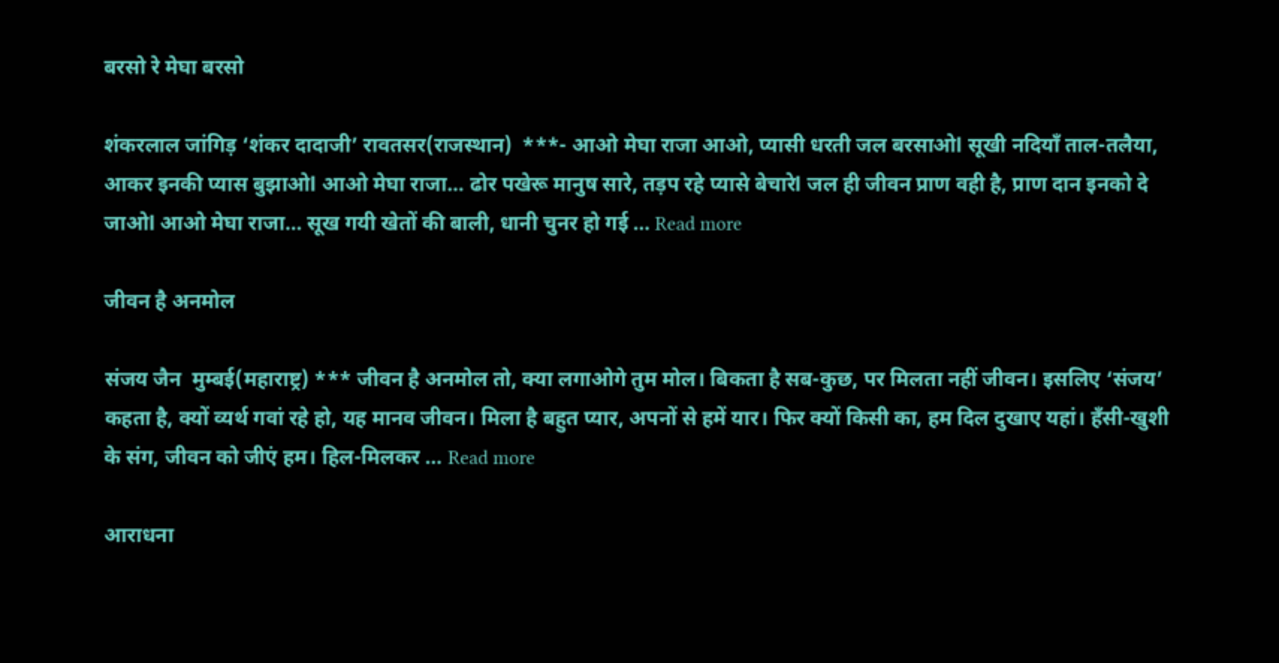बरसो रे मेघा बरसो

शंकरलाल जांगिड़ ‘शंकर दादाजी’ रावतसर(राजस्थान)  ***- आओ मेघा राजा आओ, प्यासी धरती जल बरसाओl सूखी नदियाँ ताल-तलैया, आकर इनकी प्यास बुझाओl आओ मेघा राजा… ढोर पखेरू मानुष सारे, तड़प रहे प्यासे बेचारेl जल ही जीवन प्राण वही है, प्राण दान इनको दे जाओl आओ मेघा राजा… सूख गयी खेतों की बाली, धानी चुनर हो गई … Read more

जीवन है अनमोल

संजय जैन  मुम्बई(महाराष्ट्र) *** जीवन है अनमोल तो, क्या लगाओगे तुम मोल। बिकता है सब-कुछ, पर मिलता नहीं जीवन। इसलिए ‘संजय’ कहता है, क्यों व्यर्थ गवां रहे हो, यह मानव जीवन। मिला है बहुत प्यार, अपनों से हमें यार। फिर क्यों किसी का, हम दिल दुखाए यहां। हँसी-खुशी के संग, जीवन को जीएं हम। हिल-मिलकर … Read more

आराधना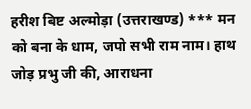हरीश बिष्ट अल्मोड़ा (उत्तराखण्ड) *** मन को बना के धाम, जपो सभी राम नाम। हाथ जोड़ प्रभु जी की, आराधना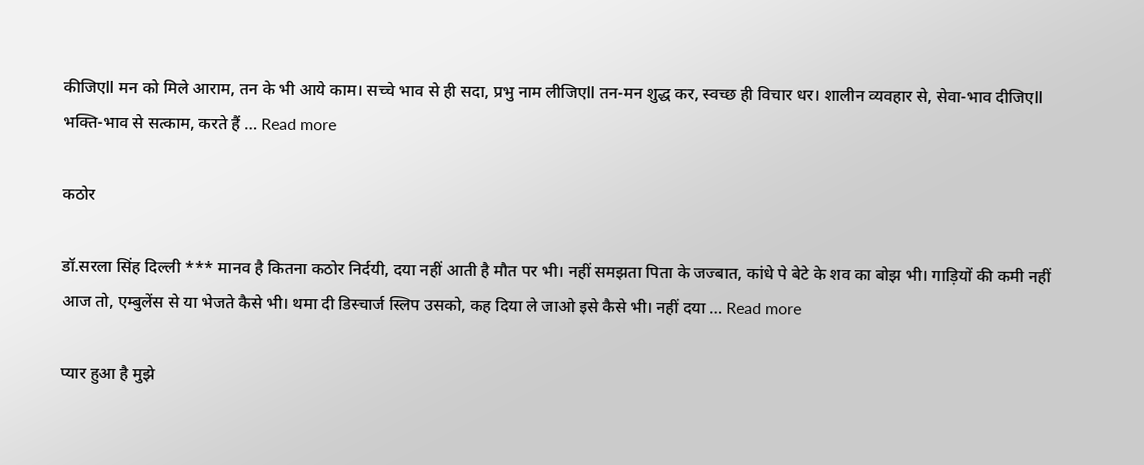कीजिएll मन को मिले आराम, तन के भी आये काम। सच्चे भाव से ही सदा, प्रभु नाम लीजिएll तन-मन शुद्ध कर, स्वच्छ ही विचार धर। शालीन व्यवहार से, सेवा-भाव दीजिएll भक्ति-भाव से सत्काम, करते हैं … Read more

कठोर

डॉ.सरला सिंह दिल्ली *** मानव है कितना कठोर निर्दयी, दया नहीं आती है मौत पर भी। नहीं समझता पिता के जज्बात, कांधे पे बेटे के शव का बोझ भी। गाड़ियों की कमी नहीं आज तो, एम्बुलेंस से या भेजते कैसे भी। थमा दी डिस्चार्ज स्लिप उसको, कह दिया ले जाओ इसे कैसे भी। नहीं दया … Read more

प्यार हुआ है मुझे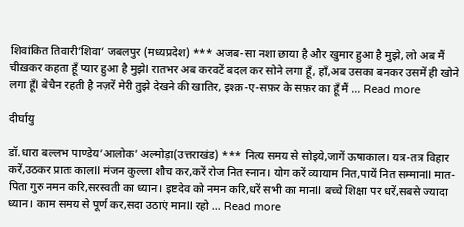शिवांकित तिवारी’शिवा’ जबलपुर (मध्यप्रदेश) *** अजब-सा नशा छाया है और खुमार हुआ है मुझे, लो अब मैं चीख़कर कहता हूँ प्यार हुआ है मुझेl रातभर अब करवटें बदल कर सोने लगा हूँ, हाँ,अब उसका बनकर उसमें ही खोने लगा हूँl बेचैन रहती है नज़रें मेरी तुझे देखने की खातिर, इश्क़-ए-सफ़र के सफ़र का हूँ मैं … Read more

दीर्घायु

डॉ.धारा बल्लभ पाण्डेय’आलोक’ अल्मोड़ा(उत्तराखंड) *** नित्य समय से सोइये,जागें ऊषाकाल। यत्र-तत्र विहार करें,उठकर प्रातः कालll मंजन कुल्ला शौच कर,करें रोज नित स्नान। योग करें व्यायाम नित,पायें नित सम्मानll मात-पिता गुरु नमन करि,सरस्वती का ध्यान। इष्टदेव को नमन करि,धरें सभी का मानll बच्चे शिक्षा पर धरें,सबसे ज्यादा ध्यान। काम समय से पूर्ण कर,सदा उठाएं मानll रहो … Read more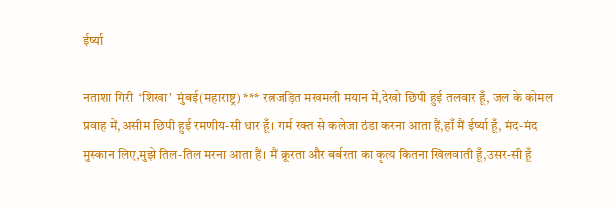ईर्ष्या

नताशा गिरी  ‘शिखा’  मुंबई(महाराष्ट्र) *** रत्नजड़ित मखमली मयान में,देखो छिपी हुई तलवार हूँ, जल के कोमल प्रवाह में,असीम छिपी हुई रमणीय-सी धार हूँ। गर्म रक्त से कलेजा ठंडा करना आता हैं,हाँ मैं ईर्ष्या हूँ, मंद-मंद मुस्कान लिए,मुझे तिल-तिल मरना आता हैं। मैं क्रूरता और बर्बरता का कृत्य कितना खिलवाती हूँ,उसर-सी हूँ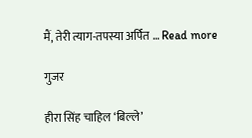मैं, तेरी त्याग-तपस्या अर्पित … Read more

गुजर

हीरा सिंह चाहिल ‘बिल्ले’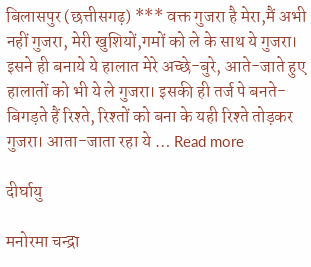बिलासपुर (छत्तीसगढ़) *** वक्त गुजरा है मेरा,मैं अभी नहीं गुजरा, मेरी खुशियों,गमों को ले के साथ ये गुजरा। इसने ही बनाये ये हालात मेरे अच्छे-बुरे, आते-जाते हुए हालातों को भी ये ले गुजरा। इसकी ही तर्ज पे बनते-बिगड़ते हैं रिश्ते, रिश्तों को बना के यही रिश्ते तोड़कर गुजरा। आता-जाता रहा ये … Read more

दीर्घायु

मनोरमा चन्द्रा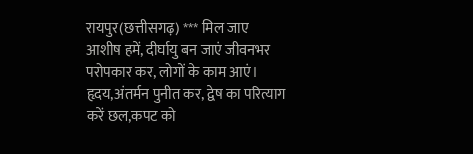रायपुर(छत्तीसगढ़) *** मिल जाए आशीष हमें, दीर्घायु बन जाएं जीवनभर परोपकार कर, लोगों के काम आएं। हृदय,अंतर्मन पुनीत कर, द्वेष का परित्याग करें छल,कपट को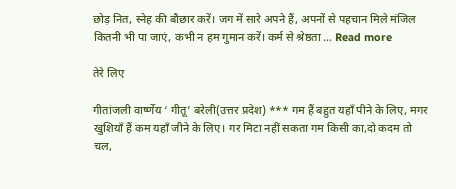छोड़ नित, स्नेह की बौछार करें। जग में सारे अपने हैं, अपनों से पहचान मिले मंजिल कितनी भी पा जाएं, कभी न हम गुमान करें। कर्म से श्रेष्ठता … Read more

तेरे लिए

गीतांजली वार्ष्णेय ‘ गीतू’ बरेली(उत्तर प्रदेश) *** गम हैं बहुत यहाँ पीने के लिए, मगर खुशियाँ हैं कम यहाँ जीने के लिए। गर मिटा नहीं सकता गम किसी का,दो कदम तो चल,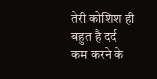तेरी कोशिश ही बहुत है दर्द कम करने के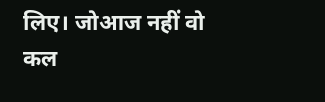लिए। जोआज नहीं वो कल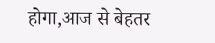होगा,आज से बेहतर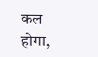कल होगा,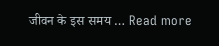जीवन के इस समय … Read more